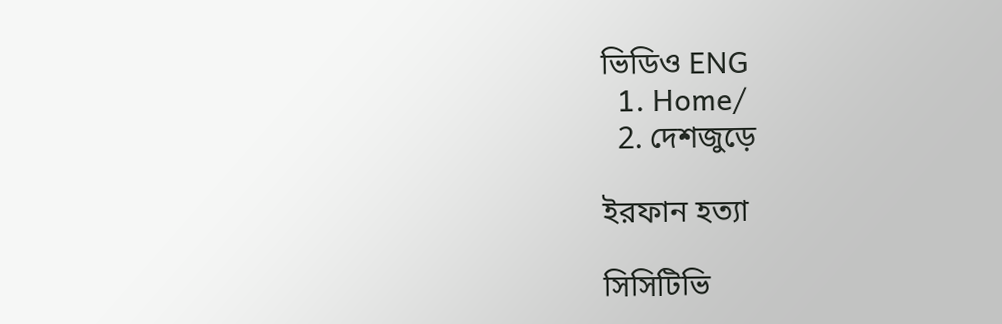ভিডিও ENG
  1. Home/
  2. দেশজুড়ে

ইরফান হত্যা

সিসিটিভি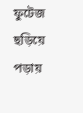ফুটেজ ছড়িয়ে পড়ায়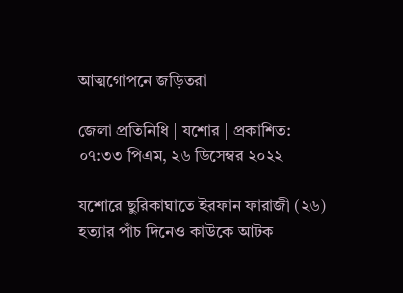আত্মগোপনে জড়িতরা

জেলা প্রতিনিধি | যশোর | প্রকাশিত: ০৭:৩৩ পিএম, ২৬ ডিসেম্বর ২০২২

যশোরে ছুরিকাঘাতে ইরফান ফারাজী (২৬) হত্যার পাঁচ দিনেও কাউকে আটক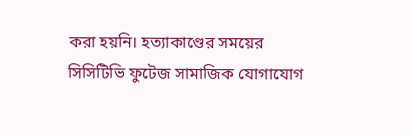করা হয়নি। হত্যাকাণ্ডের সময়ের সিসিটিভি ফুটেজ সামাজিক যোগাযোগ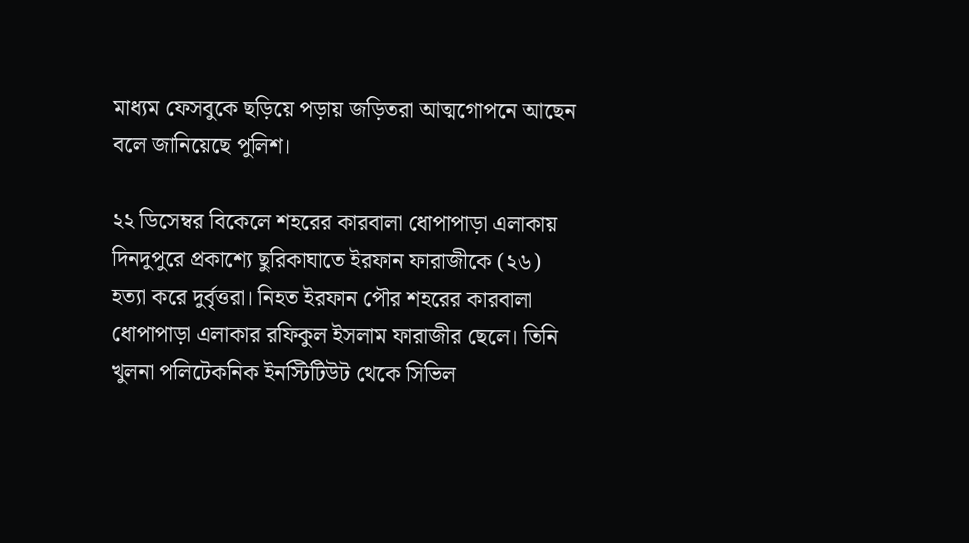মাধ্যম ফেসবুকে ছড়িয়ে পড়ায় জড়িতরা আত্মগোপনে আছেন বলে জানিয়েছে পুলিশ।

২২ ডিসেম্বর বিকেলে শহরের কারবালা ধোপাপাড়া এলাকায় দিনদুপুরে প্রকাশ্যে ছুরিকাঘাতে ইরফান ফারাজীকে (২৬) হত্যা করে দুর্বৃত্তরা। নিহত ইরফান পৌর শহরের কারবালা ধোপাপাড়া এলাকার রফিকুল ইসলাম ফারাজীর ছেলে। তিনি খুলনা পলিটেকনিক ইনস্টিটিউট থেকে সিভিল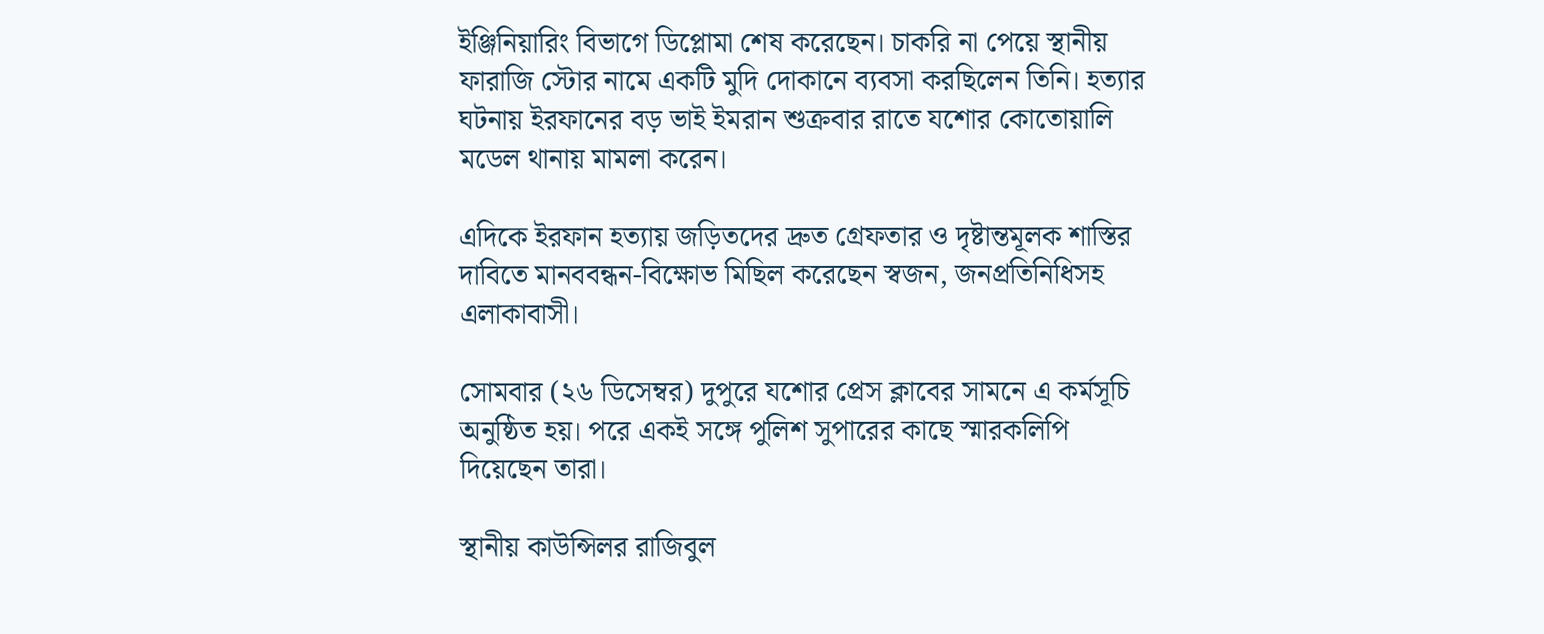ইঞ্জিনিয়ারিং বিভাগে ডিপ্লোমা শেষ করেছেন। চাকরি না পেয়ে স্থানীয় ফারাজি স্টোর নামে একটি মুদি দোকানে ব্যবসা করছিলেন তিনি। হত্যার ঘটনায় ইরফানের বড় ভাই ইমরান শুক্রবার রাতে যশোর কোতোয়ালি মডেল থানায় মামলা করেন।

এদিকে ইরফান হত্যায় জড়িতদের দ্রুত গ্রেফতার ও দৃষ্টান্তমূলক শাস্তির দাবিতে মানববন্ধন-বিক্ষোভ মিছিল করেছেন স্বজন, জনপ্রতিনিধিসহ এলাকাবাসী।

সোমবার (২৬ ডিসেম্বর) দুপুরে যশোর প্রেস ক্লাবের সামনে এ কর্মসূচি অনুষ্ঠিত হয়। পরে একই সঙ্গে পুলিশ সুপারের কাছে স্মারকলিপি দিয়েছেন তারা।

স্থানীয় কাউন্সিলর রাজিবুল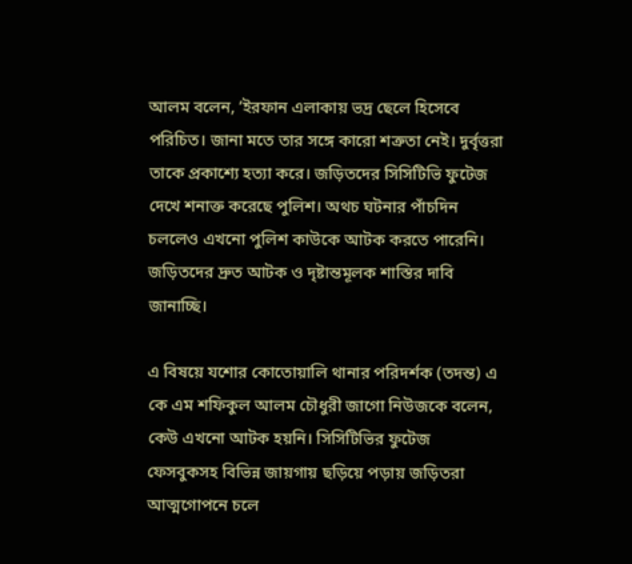আলম বলেন, ‘ইরফান এলাকায় ভদ্র ছেলে হিসেবে পরিচিত। জানা মতে তার সঙ্গে কারো শত্রুতা নেই। দুর্বৃত্তরা তাকে প্রকাশ্যে হত্যা করে। জড়িতদের সিসিটিভি ফুটেজ দেখে শনাক্ত করেছে পুলিশ। অথচ ঘটনার পাঁচদিন চললেও এখনো পুলিশ কাউকে আটক করতে পারেনি। জড়িতদের দ্রুত আটক ও দৃষ্টান্তমূলক শাস্তির দাবি জানাচ্ছি।

এ বিষয়ে যশোর কোতোয়ালি থানার পরিদর্শক (তদন্ত) এ কে এম শফিকুল আলম চৌধুরী জাগো নিউজকে বলেন, কেউ এখনো আটক হয়নি। সিসিটিভির ফুটেজ ফেসবুকসহ বিভিন্ন জায়গায় ছড়িয়ে পড়ায় জড়িতরা আত্মগোপনে চলে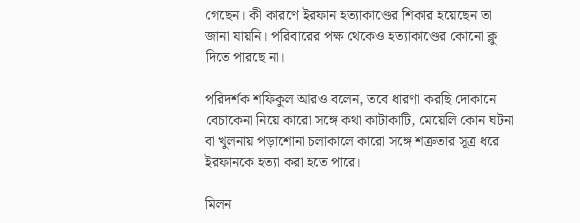গেছেন। কী কারণে ইরফান হত্যাকাণ্ডের শিকার হয়েছেন তা জানা যায়নি। পরিবারের পক্ষ থেকেও হত্যাকাণ্ডের কোনো ক্লু দিতে পারছে না।

পরিদর্শক শফিকুল আরও বলেন, তবে ধারণা করছি দোকানে বেচাকেনা নিয়ে কারো সঙ্গে কথা কাটাকাটি, মেয়েলি কোন ঘটনা বা খুলনায় পড়াশোনা চলাকালে কারো সঙ্গে শত্রুতার সূত্র ধরে ইরফানকে হত্যা করা হতে পারে।

মিলন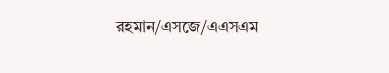রহমান/এসজে/এএসএম